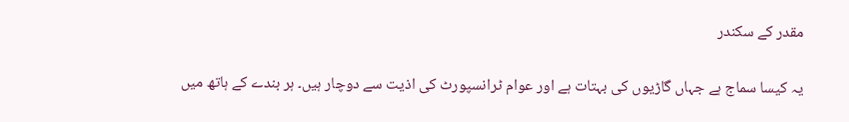مقدر کے سکندر

یہ کیسا سماج ہے جہاں گاڑیوں کی بہتات ہے اور عوام ٹرانسپورٹ کی اذیت سے دوچار ہیں۔ ہر بندے کے ہاتھ میں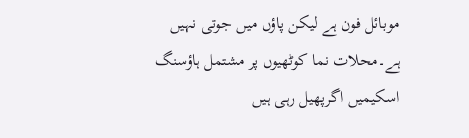موبائل فون ہے لیکن پاؤں میں جوتی نہیں ہے۔محلات نما کوٹھیوں پر مشتمل ہاؤسنگ اسکیمیں اگرپھیل رہی ہیں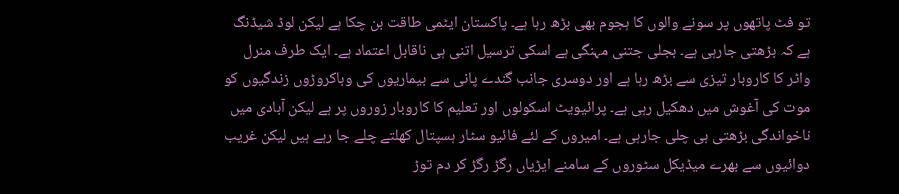تو فٹ پاتھوں پر سونے والوں کا ہجوم بھی بڑھ رہا ہے۔ پاکستان ایٹمی طاقت بن چکا ہے لیکن لوڈ شیڈنگ ہے کہ بڑھتی جارہی ہے۔ بجلی جتنی مہنگی ہے اسکی ترسیل اتنی ہی ناقابل اعتماد ہے۔ ایک طرف منرل واٹر کا کاروبار تیزی سے بڑھ رہا ہے اور دوسری جانب گندے پانی سے بیماریوں کی وباکروڑوں زندگیوں کو موت کی آغوش میں دھکیل رہی ہے۔ پرائیویٹ اسکولوں اور تعلیم کا کاروبار زوروں پر ہے لیکن آبادی میں ناخواندگی بڑھتی ہی چلی جارہی ہے۔ امیروں کے لئے فائیو سٹار ہسپتال کھلتے چلے جا رہے ہیں لیکن غریب دوائیوں سے بھرے میڈیکل سٹوروں کے سامنے ایڑیاں رگڑ رگڑ کر دم توڑ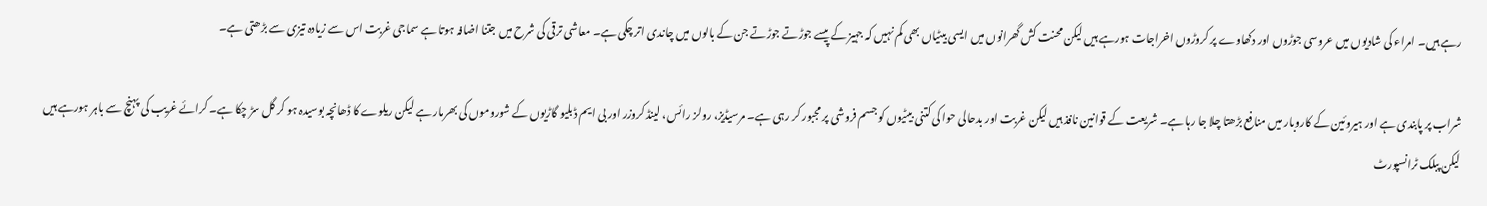رہے ہیں۔ امراء کی شادیوں میں عروسی جوڑوں اور دکھاوے پر کروڑوں اخراجات ہورہے ہیں لیکن محنت کش گھرانوں میں ایسی بیٹیاں بھی کم نہیں کہ جہیز کے پیسے جوڑتے جوڑتے جن کے بالوں میں چاندی اتر چکی ہے۔ معاشی ترقی کی شرح میں جتنا اضافہ ہوتا ہے سماجی غربت اس سے زیادہ تیزی سے بڑھتی ہے۔

شراب پر پابندی ہے اور ہیروئین کے کاروبار میں منافع بڑھتا چلا جا رہا ہے۔ شریعت کے قوانین نافذ ہیں لیکن غربت اور بدحالی حوا کی کتنی بیٹیوں کو جسم فروشی پر مجبور کر رہی ہے۔ مرسیڈیز، رولز رائس، لینڈ کروزر اور بی ایم ڈبلیو گاڑیوں کے شوروموں کی بھرمار ہے لیکن ریلوے کا ڈھانچہ بوسیدہ ہو کر گل سڑ چکا ہے۔ کرائے غریب کی پہنچ سے باہر ہورہے ہیں لیکن پبلک ٹرانسپورٹ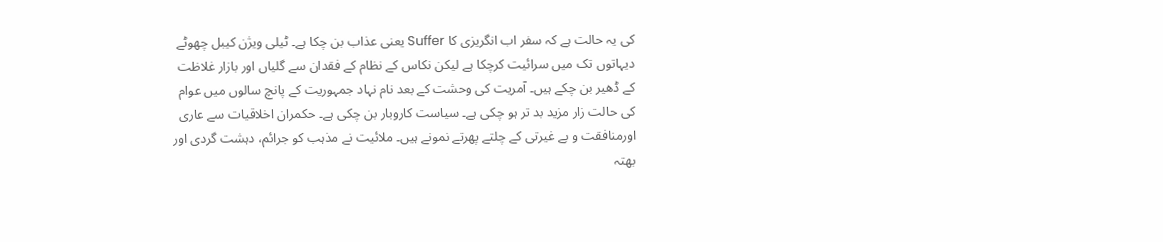کی یہ حالت ہے کہ سفر اب انگریزی کا Suffer یعنی عذاب بن چکا ہے۔ ٹیلی ویژن کیبل چھوٹے دیہاتوں تک میں سرائیت کرچکا ہے لیکن نکاس کے نظام کے فقدان سے گلیاں اور بازار غلاظت کے ڈھیر بن چکے ہیں۔ آمریت کی وحشت کے بعد نام نہاد جمہوریت کے پانچ سالوں میں عوام کی حالت زار مزید بد تر ہو چکی ہے۔ سیاست کاروبار بن چکی ہے۔ حکمران اخلاقیات سے عاری اورمنافقت و بے غیرتی کے چلتے پھرتے نمونے ہیں۔ ملائیت نے مذہب کو جرائم، دہشت گردی اور بھتہ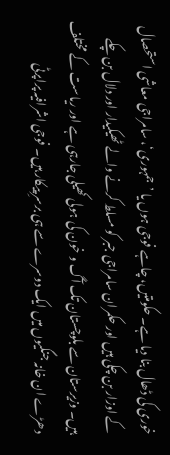خوری کی ڈھال بنا دیا ہے۔ حکومتیں، چاہے فوجی ہوں یا ’جمہوری‘، سامراجی معاشی استحصال کے اوزار بن چکی ہیں اور حکمران سامراجی جبر کو مسلط کرنے والے ٹھیکیدار اور دلال بن چکے ہیں۔ وزیرستان سے بلوچستان تک آگ و خون کی ہولی کھیلی جارہی ہے اور ریاست کے مختلف دھڑے ان خانہ جنگیوں میں ایک دوسرے سے ہی برسرِ پیکار ہیں۔ فوجی اشرافیہ پراپرٹی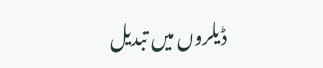ڈیلروں میں تبدیل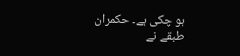ہو چکی ہے۔ حکمران طبقے نے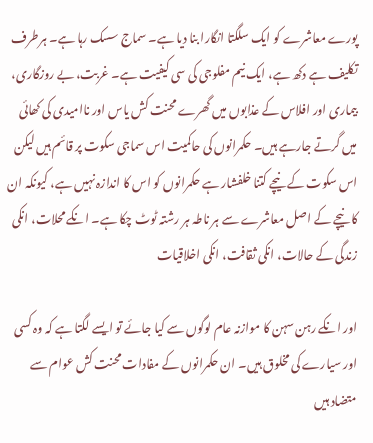پورے معاشرے کو ایک سلگتا انگارا بنا دیا ہے۔ سماج سسک رہا ہے۔ ہرطرف تکلیف ہے دکھ ہے، ایک نیم مفلوجی کی سی کیفیت ہے۔ غربت، بے روزگاری، بیماری اور افلاس کے عذابوں میں گھرے محنت کش یاس اور ناامیدی کی کھائی میں گرتے جارہے ہیں۔ حکمرانوں کی حاکمیت اس سماجی سکوت پر قائم ہیں لیکن اس سکوت کے نیچے کتنا خلفشار ہے حکمرانوں کو اس کا اندازہ نہیں ہے، کیونکہ ان کا نیچے کے اصل معاشرے سے ہر ناطہ ہر رشتہ ٹوٹ چکا ہے۔ انکے محلات، انکی زندگی کے حالات، انکی ثقافت، انکی اخلاقیات

اور انکے رہن سہن کا موازنہ عام لوگوں سے کیا جائے تو ایسے لگتا ہے کہ وہ کسی اور سیارے کی مخلوق ہیں۔ ان حکمرانوں کے مفادات محنت کش عوام سے متضاد ہیں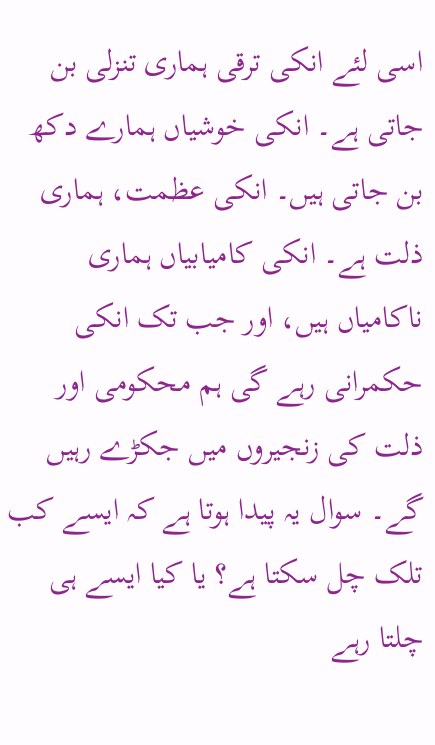اسی لئے انکی ترقی ہماری تنزلی بن جاتی ہے۔ انکی خوشیاں ہمارے دکھ بن جاتی ہیں۔ انکی عظمت، ہماری ذلت ہے۔ انکی کامیابیاں ہماری ناکامیاں ہیں، اور جب تک انکی حکمرانی رہے گی ہم محکومی اور ذلت کی زنجیروں میں جکڑے رہیں گے۔ سوال یہ پیدا ہوتا ہے کہ ایسے کب تلک چل سکتا ہے؟ یا کیا ایسے ہی چلتا رہے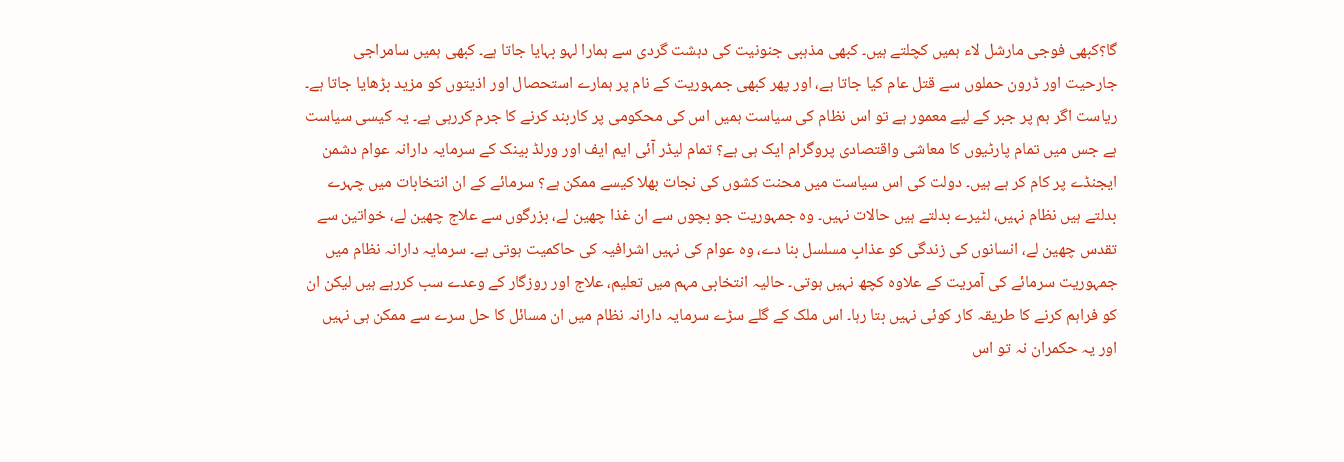گا؟کبھی فوجی مارشل لاء ہمیں کچلتے ہیں۔ کبھی مذہبی جنونیت کی دہشت گردی سے ہمارا لہو بہایا جاتا ہے۔ کبھی ہمیں سامراجی جارحیت اور ڈرون حملوں سے قتل عام کیا جاتا ہے، اور پھر کبھی جمہوریت کے نام پر ہمارے استحصال اور اذیتوں کو مزید بڑھایا جاتا ہے۔ ریاست اگر ہم پر جبر کے لیے معمور ہے تو اس نظام کی سیاست ہمیں اس کی محکومی پر کاربند کرنے کا جرم کررہی ہے۔ یہ کیسی سیاست ہے جس میں تمام پارٹیوں کا معاشی واقتصادی پروگرام ایک ہی ہے؟ تمام لیڈر آئی ایم ایف اور ورلڈ بینک کے سرمایہ دارانہ عوام دشمن ایجنڈے پر کام کر ہے ہیں۔ دولت کی اس سیاست میں محنت کشوں کی نجات بھلا کیسے ممکن ہے؟ سرمائے کے ان انتخابات میں چہرے بدلتے ہیں نظام نہیں، لٹیرے بدلتے ہیں حالات نہیں۔ وہ جمہوریت جو بچوں سے ان غذا چھین لے، بزرگوں سے علاج چھین لے، خواتین سے تقدس چھین لے، انسانوں کی زندگی کو عذابِ مسلسل بنا دے، وہ عوام کی نہیں اشرافیہ کی حاکمیت ہوتی ہے۔ سرمایہ دارانہ نظام میں جمہوریت سرمائے کی آمریت کے علاوہ کچھ نہیں ہوتی۔ حالیہ انتخابی مہم میں تعلیم، علاج اور روزگار کے وعدے سب کررہے ہیں لیکن ان کو فراہم کرنے کا طریقہ کار کوئی نہیں بتا رہا۔ اس ملک کے گلے سڑے سرمایہ دارانہ نظام میں ان مسائل کا حل سرے سے ممکن ہی نہیں اور یہ حکمران نہ تو اس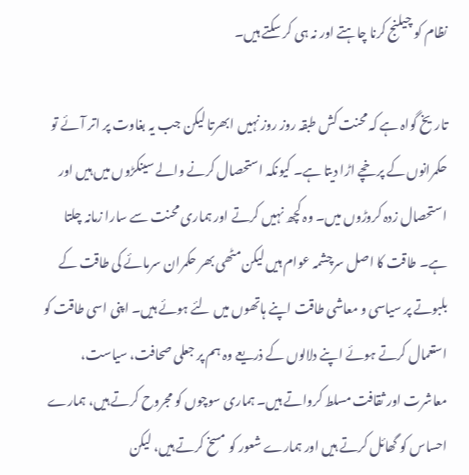نظام کو چیلنج کرنا چاہتے اور نہ ہی کر سکتے ہیں۔

تاریخ گواہ ہے کہ محنت کش طبقہ روز روز نہیں ابھرتا لیکن جب یہ بغاوت پر اتر آئے تو حکمرانوں کے پرخچے اڑا دیتا ہے۔ کیونکہ استحصال کرنے والے سینکڑوں میں ہیں اور استحصال زدہ کروڑوں میں۔ وہ کچھ نہیں کرتے اور ہماری محنت سے سارا زمانہ چلتا ہے۔ طاقت کا اصل سرچشمہ عوام ہیں لیکن مٹھی بھر حکمران سرمائے کی طاقت کے بلبوتے پر سیاسی و معاشی طاقت اپنے ہاتھوں میں لئے ہوئے ہیں۔ اپنی اسی طاقت کو استعمال کرتے ہوئے اپنے دلالوں کے ذریعے وہ ہم پر جعلی صحافت، سیاست، معاشرت اور ثقافت مسلط کرواتے ہیں۔ ہماری سوچوں کو مجروح کرتے ہیں، ہمارے احساس کو گھائل کرتے ہیں اور ہمارے شعور کو مسخ کرتے ہیں، لیکن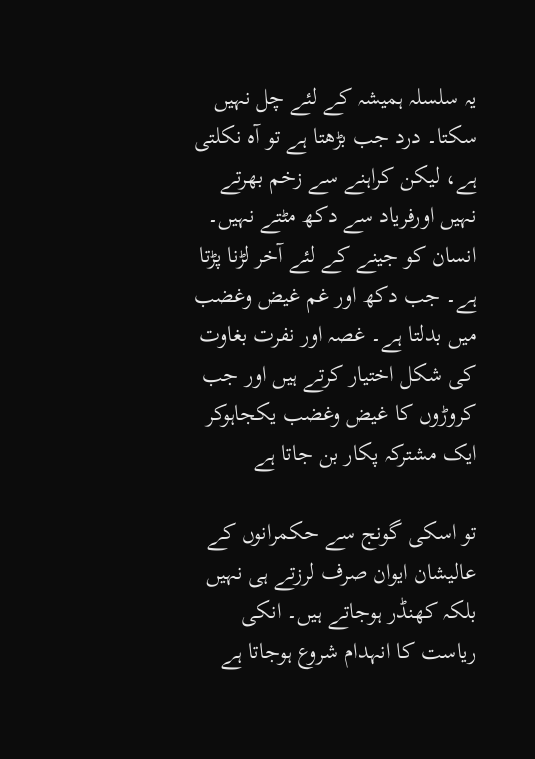یہ سلسلہ ہمیشہ کے لئے چل نہیں سکتا۔ درد جب بڑھتا ہے تو آہ نکلتی ہے، لیکن کراہنے سے زخم بھرتے نہیں اورفریاد سے دکھ مٹتے نہیں۔ انسان کو جینے کے لئے آخر لڑنا پڑتا ہے۔ جب دکھ اور غم غیض وغضب میں بدلتا ہے۔ غصہ اور نفرت بغاوت کی شکل اختیار کرتے ہیں اور جب کروڑوں کا غیض وغضب یکجاہوکر ایک مشترکہ پکار بن جاتا ہے

تو اسکی گونج سے حکمرانوں کے عالیشان ایوان صرف لرزتے ہی نہیں بلکہ کھنڈر ہوجاتے ہیں۔ انکی ریاست کا انہدام شروع ہوجاتا ہے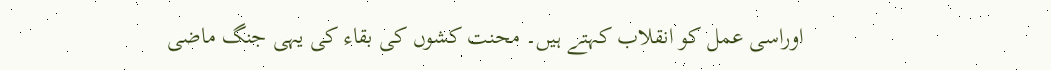اوراسی عمل کو انقلاب کہتے ہیں۔ محنت کشوں کی بقاء کی یہی جنگ ماضی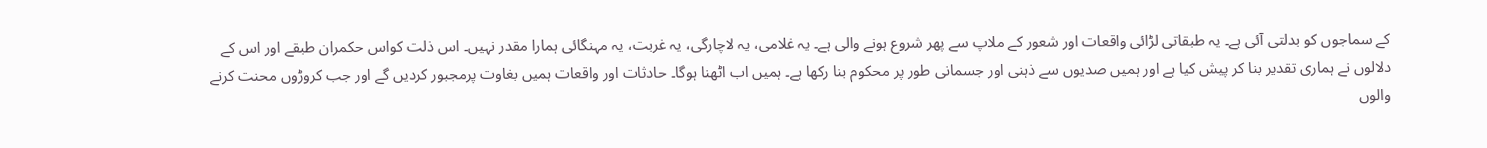کے سماجوں کو بدلتی آئی ہے۔ یہ طبقاتی لڑائی واقعات اور شعور کے ملاپ سے پھر شروع ہونے والی ہے۔ یہ غلامی، یہ لاچارگی، یہ غربت، یہ مہنگائی ہمارا مقدر نہیں۔ اس ذلت کواس حکمران طبقے اور اس کے دلالوں نے ہماری تقدیر بنا کر پیش کیا ہے اور ہمیں صدیوں سے ذہنی اور جسمانی طور پر محکوم بنا رکھا ہے۔ ہمیں اب اٹھنا ہوگا۔ حادثات اور واقعات ہمیں بغاوت پرمجبور کردیں گے اور جب کروڑوں محنت کرنے والوں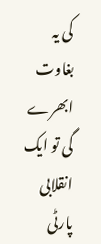کی یہ بغاوت ابھرے گی تو ایک انقلابی پارٹی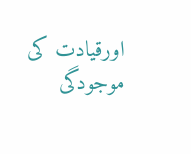اورقیادت کی موجودگی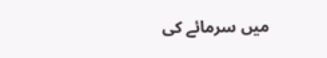میں سرمائے کی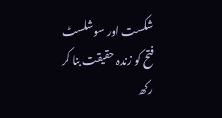شکست اور سوشلسٹ فتح کو زندہ حقیقت بنا کر رکھ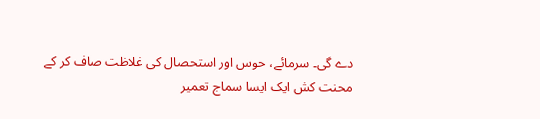دے گی۔ سرمائے، حوس اور استحصال کی غلاظت صاف کر کے محنت کش ایک ایسا سماج تعمیر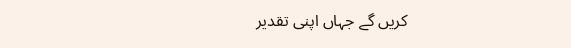کریں گے جہاں اپنی تقدیر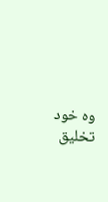وہ خود تخلیق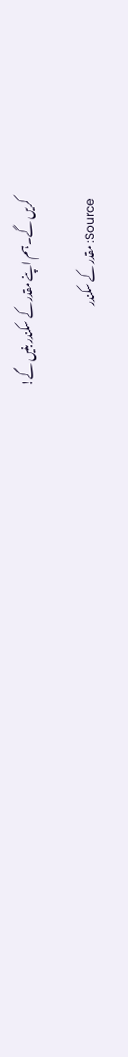کریں گے۔ ہم اپنے مقدر کے سکندر بنیں گے!

Source: مقدر کے سکندر